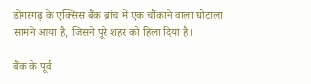डोंगरगढ़ के एक्सिस बैंक ब्रांच में एक चौंकाने वाला घोटाला सामने आया है, जिसने पूरे शहर को हिला दिया है।

बैंक के पूर्व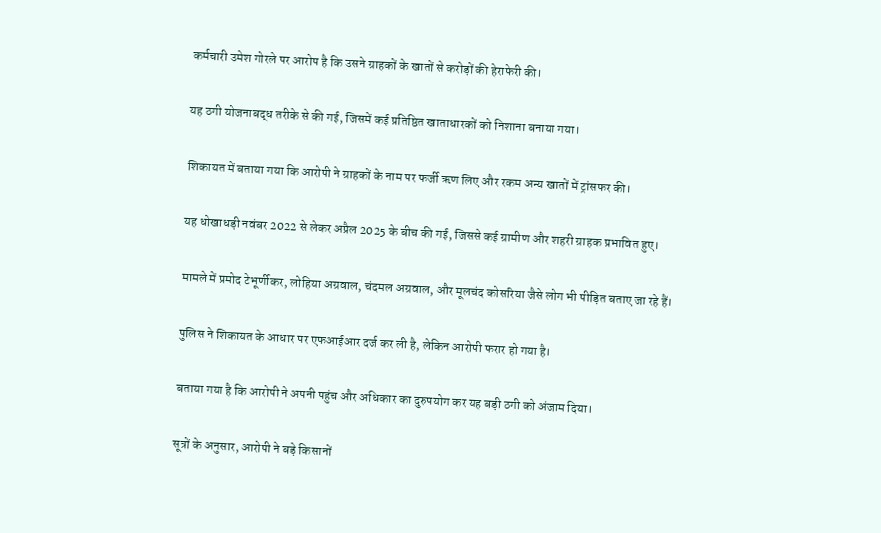कर्मचारी उमेश गोरले पर आरोप है कि उसने ग्राहकों के खातों से करोड़ों की हेराफेरी की।

यह ठगी योजनाबद्ध तरीके से की गई, जिसमें कई प्रतिष्ठित खाताधारकों को निशाना बनाया गया।

शिकायत में बताया गया कि आरोपी ने ग्राहकों के नाम पर फर्जी ऋण लिए और रकम अन्य खातों में ट्रांसफर की।

यह धोखाधड़ी नवंबर 2022 से लेकर अप्रैल 2025 के बीच की गई, जिससे कई ग्रामीण और शहरी ग्राहक प्रभावित हुए।

मामले में प्रमोद टेभूर्णीकर, लोहिया अग्रवाल, चंदमल अग्रवाल, और मूलचंद कोसरिया जैसे लोग भी पीड़ित बताए जा रहे हैं।

पुलिस ने शिकायत के आधार पर एफआईआर दर्ज कर ली है, लेकिन आरोपी फरार हो गया है।

बताया गया है कि आरोपी ने अपनी पहुंच और अधिकार का दुरुपयोग कर यह बड़ी ठगी को अंजाम दिया।

सूत्रों के अनुसार, आरोपी ने बड़े किसानों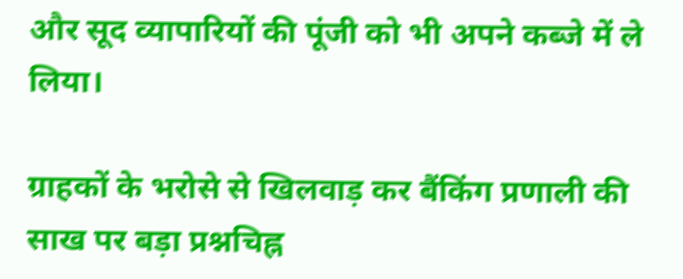और सूद व्यापारियों की पूंजी को भी अपने कब्जे में ले लिया।

ग्राहकों के भरोसे से खिलवाड़ कर बैंकिंग प्रणाली की साख पर बड़ा प्रश्नचिह्न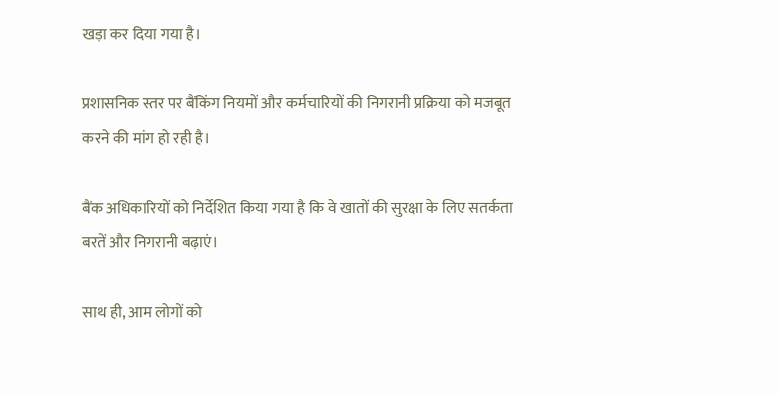खड़ा कर दिया गया है।

प्रशासनिक स्तर पर बैंकिंग नियमों और कर्मचारियों की निगरानी प्रक्रिया को मजबूत करने की मांग हो रही है।

बैंक अधिकारियों को निर्देशित किया गया है कि वे खातों की सुरक्षा के लिए सतर्कता बरतें और निगरानी बढ़ाएं।

साथ ही, आम लोगों को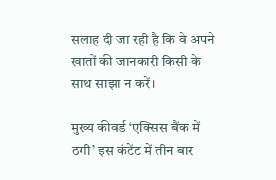सलाह दी जा रही है कि वे अपने खातों की जानकारी किसी के साथ साझा न करें।

मुख्य कीवर्ड ‘एक्सिस बैंक में ठगी’ इस कंटेंट में तीन बार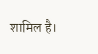शामिल है।